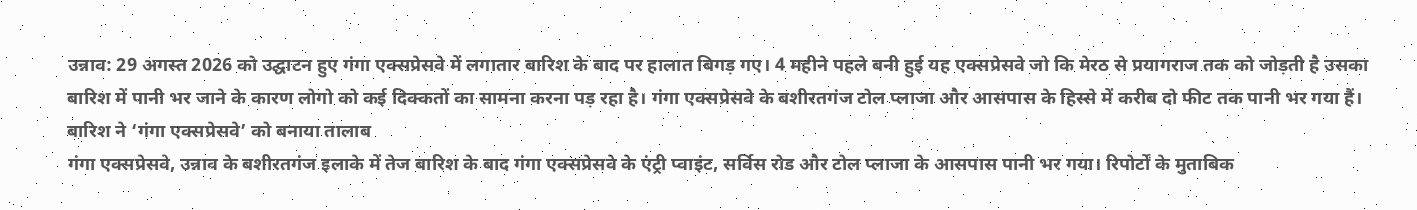उन्नाव: 29 अगस्त 2026 को उद्घाटन हुए गंगा एक्सप्रेसवे में लगातार बारिश के बाद पर हालात बिगड़ गए। 4 महीने पहले बनी हुई यह एक्सप्रेसवे जो कि मेरठ से प्रयागराज तक को जोड़ती है उसका बारिश में पानी भर जाने के कारण लोगो को कई दिक्कतों का सामना करना पड़ रहा है। गंगा एक्सप्रेसवे के बशीरतगंज टोल प्लाजा और आसपास के हिस्से में करीब दो फीट तक पानी भर गया हैं।
बारिश ने ‘गंगा एक्सप्रेसवे’ को बनाया तालाब
गंगा एक्सप्रेसवे, उन्नाव के बशीरतगंज इलाके में तेज बारिश के बाद गंगा एक्सप्रेसवे के एंट्री प्वाइंट, सर्विस रोड और टोल प्लाजा के आसपास पानी भर गया। रिपोर्टों के मुताबिक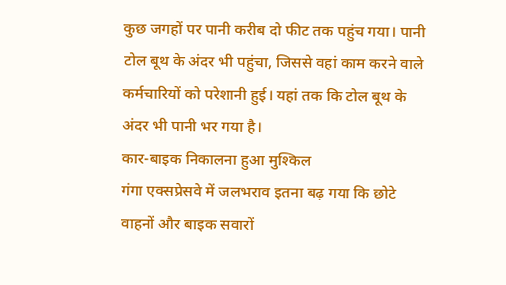कुछ जगहों पर पानी करीब दो फीट तक पहुंच गया। पानी टोल बूथ के अंदर भी पहुंचा, जिससे वहां काम करने वाले कर्मचारियों को परेशानी हुई। यहां तक कि टोल बूथ के अंदर भी पानी भर गया है।
कार-बाइक निकालना हुआ मुश्किल
गंगा एक्सप्रेसवे में जलभराव इतना बढ़ गया कि छोटे वाहनों और बाइक सवारों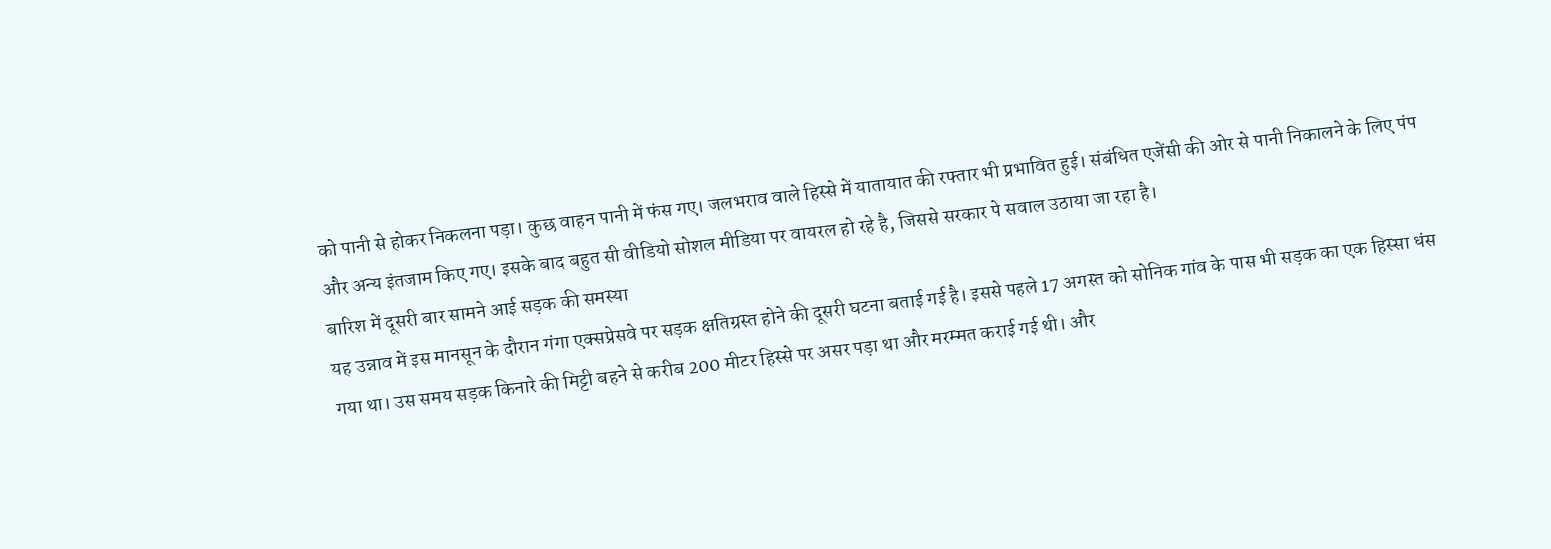को पानी से होकर निकलना पड़ा। कुछ वाहन पानी में फंस गए। जलभराव वाले हिस्से में यातायात की रफ्तार भी प्रभावित हुई। संबंधित एजेंसी की ओर से पानी निकालने के लिए पंप और अन्य इंतजाम किए गए। इसके बाद बहुत सी वीडियो सोशल मीडिया पर वायरल हो रहे है, जिससे सरकार पे सवाल उठाया जा रहा है।
बारिश में दूसरी बार सामने आई सड़क की समस्या
यह उन्नाव में इस मानसून के दौरान गंगा एक्सप्रेसवे पर सड़क क्षतिग्रस्त होने की दूसरी घटना बताई गई है। इससे पहले 17 अगस्त को सोनिक गांव के पास भी सड़क का एक हिस्सा धंस गया था। उस समय सड़क किनारे की मिट्टी बहने से करीब 200 मीटर हिस्से पर असर पड़ा था और मरम्मत कराई गई थी। और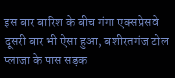इस बार बारिश के बीच गंगा एक्सप्रेसवे दूसरी बार भी ऐसा हुआ, बशीरतगंज टोल प्लाजा के पास सड़क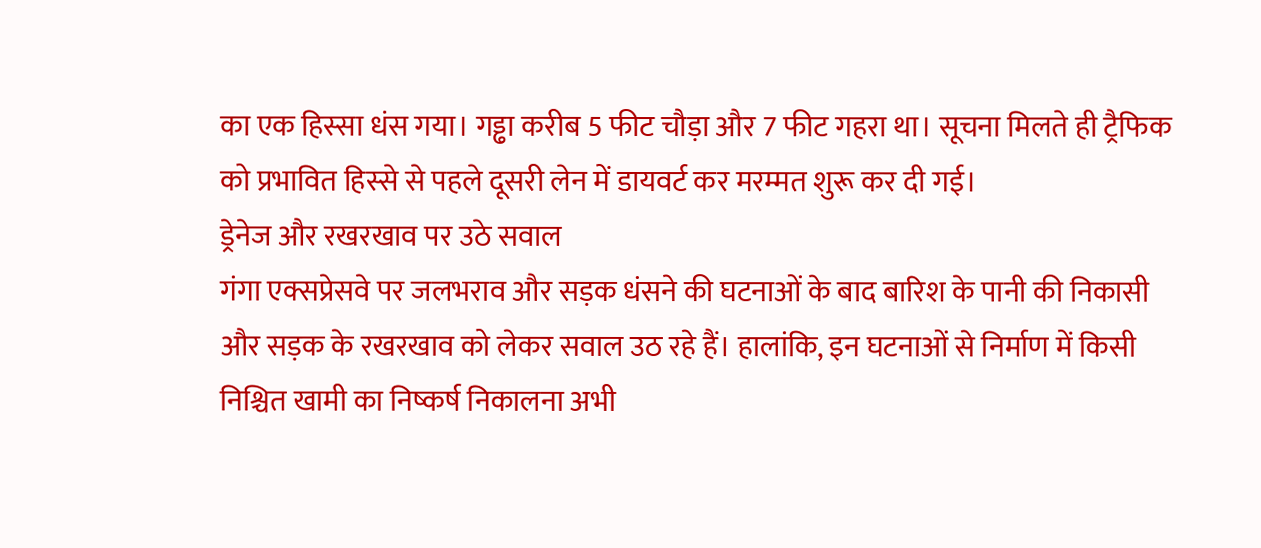का एक हिस्सा धंस गया। गड्ढा करीब 5 फीट चौड़ा और 7 फीट गहरा था। सूचना मिलते ही ट्रैफिक को प्रभावित हिस्से से पहले दूसरी लेन में डायवर्ट कर मरम्मत शुरू कर दी गई।
ड्रेनेज और रखरखाव पर उठे सवाल
गंगा एक्सप्रेसवे पर जलभराव और सड़क धंसने की घटनाओं के बाद बारिश के पानी की निकासी और सड़क के रखरखाव को लेकर सवाल उठ रहे हैं। हालांकि, इन घटनाओं से निर्माण में किसी निश्चित खामी का निष्कर्ष निकालना अभी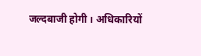जल्दबाजी होगी। अधिकारियों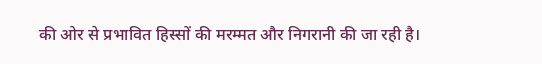की ओर से प्रभावित हिस्सों की मरम्मत और निगरानी की जा रही है।